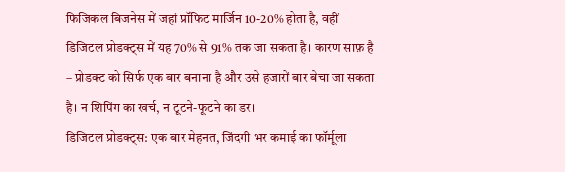फिजिकल बिजनेस में जहां प्रॉफिट मार्जिन 10-20% होता है, वहीं डिजिटल प्रोडक्ट्स में यह 70% से 91% तक जा सकता है। कारण साफ़ है – प्रोडक्ट को सिर्फ एक बार बनाना है और उसे हजारों बार बेचा जा सकता है। न शिपिंग का खर्च, न टूटने-फूटने का डर।
डिजिटल प्रोडक्ट्स: एक बार मेहनत, जिंदगी भर कमाई का फॉर्मूला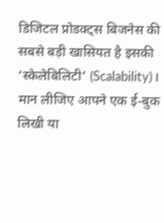डिजिटल प्रोडक्ट्स बिजनेस की सबसे बड़ी खासियत है इसकी ‘स्केलेबिलिटी’ (Scalability)। मान लीजिए आपने एक ई-बुक लिखी या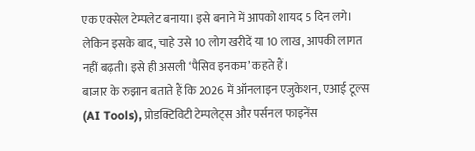एक एक्सेल टेम्पलेट बनाया। इसे बनाने में आपको शायद 5 दिन लगे। लेकिन इसके बाद, चाहे उसे 10 लोग खरीदें या 10 लाख, आपकी लागत नहीं बढ़ती। इसे ही असली ‘पैसिव इनकम’ कहते हैं।
बाजार के रुझान बताते हैं कि 2026 में ऑनलाइन एजुकेशन, एआई टूल्स (AI Tools), प्रोडक्टिविटी टेम्पलेट्स और पर्सनल फाइनेंस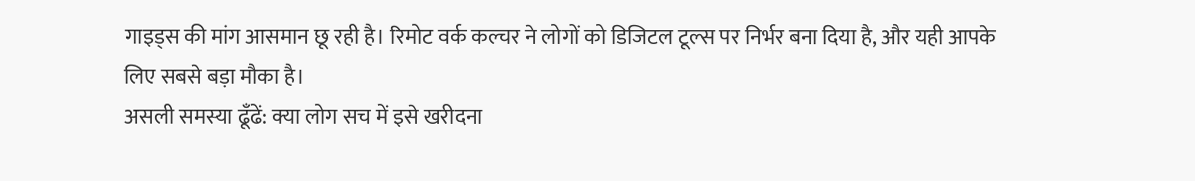गाइड्स की मांग आसमान छू रही है। रिमोट वर्क कल्चर ने लोगों को डिजिटल टूल्स पर निर्भर बना दिया है, और यही आपके लिए सबसे बड़ा मौका है।
असली समस्या ढूँढें: क्या लोग सच में इसे खरीदना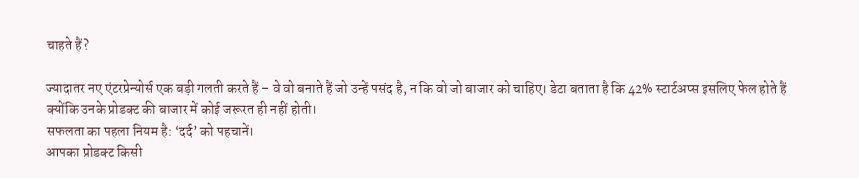चाहते हैं?

ज्यादातर नए एंटरप्रेन्योर्स एक बड़ी गलती करते हैं – वे वो बनाते हैं जो उन्हें पसंद है, न कि वो जो बाजार को चाहिए। डेटा बताता है कि 42% स्टार्टअप्स इसलिए फेल होते हैं क्योंकि उनके प्रोडक्ट की बाजार में कोई जरूरत ही नहीं होती।
सफलता का पहला नियम है: ‘दर्द’ को पहचानें।
आपका प्रोडक्ट किसी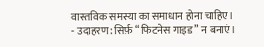वास्तविक समस्या का समाधान होना चाहिए।
- उदाहरण: सिर्फ़ “फिटनेस गाइड” न बनाएं।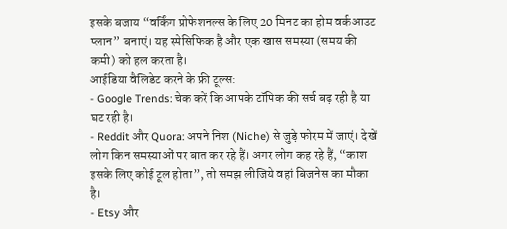इसके बजाय “वर्किंग प्रोफेशनल्स के लिए 20 मिनट का होम वर्कआउट प्लान” बनाएं। यह स्पेसिफिक है और एक खास समस्या (समय की कमी) को हल करता है।
आईडिया वैलिडेट करने के फ्री टूल्स:
- Google Trends: चेक करें कि आपके टॉपिक की सर्च बढ़ रही है या घट रही है।
- Reddit और Quora: अपने निश (Niche) से जुड़े फोरम में जाएं। देखें लोग किन समस्याओं पर बात कर रहे हैं। अगर लोग कह रहे हैं, “काश इसके लिए कोई टूल होता”, तो समझ लीजिये वहां बिजनेस का मौका है।
- Etsy और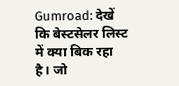Gumroad: देखें कि बेस्टसेलर लिस्ट में क्या बिक रहा है। जो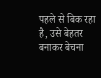पहले से बिक रहा है, उसे बेहतर बनाकर बेचना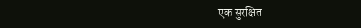एक सुरक्षित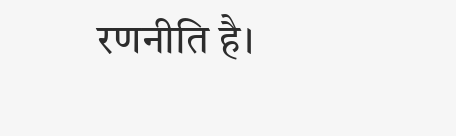रणनीति है।